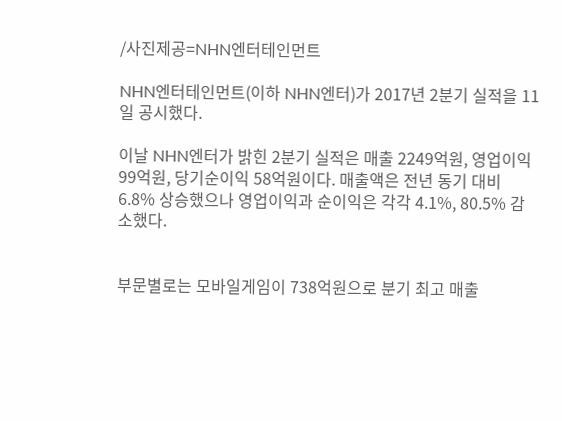/사진제공=NHN엔터테인먼트

NHN엔터테인먼트(이하 NHN엔터)가 2017년 2분기 실적을 11일 공시했다.

이날 NHN엔터가 밝힌 2분기 실적은 매출 2249억원, 영업이익 99억원, 당기순이익 58억원이다. 매출액은 전년 동기 대비 6.8% 상승했으나 영업이익과 순이익은 각각 4.1%, 80.5% 감소했다.


부문별로는 모바일게임이 738억원으로 분기 최고 매출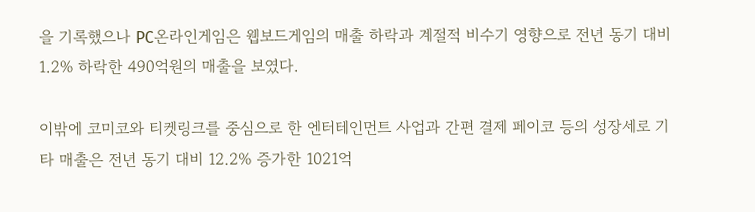을 기록했으나 PC온라인게임은 웹보드게임의 매출 하락과 계절적 비수기 영향으로 전년 동기 대비 1.2% 하락한 490억원의 매출을 보였다.

이밖에 코미코와 티켓링크를 중심으로 한 엔터테인먼트 사업과 간편 결제 페이코 등의 성장세로 기타 매출은 전년 동기 대비 12.2% 증가한 1021억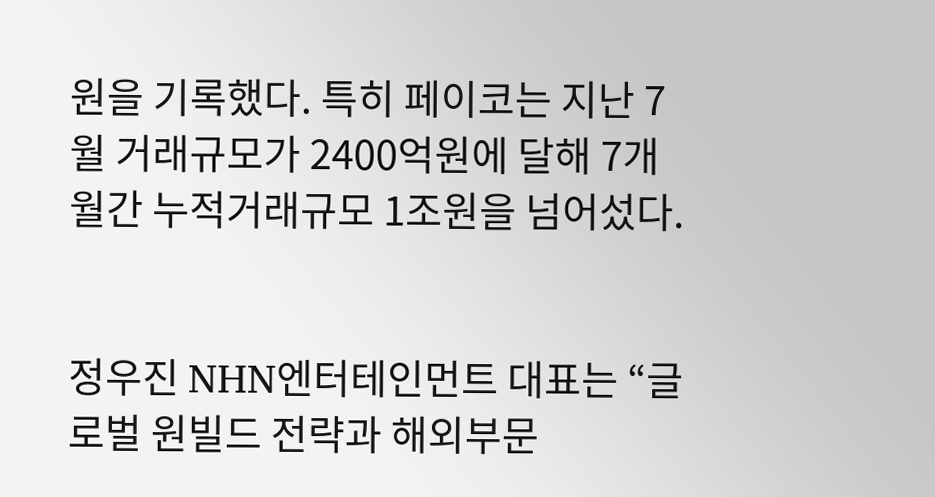원을 기록했다. 특히 페이코는 지난 7월 거래규모가 2400억원에 달해 7개월간 누적거래규모 1조원을 넘어섰다.


정우진 NHN엔터테인먼트 대표는 “글로벌 원빌드 전략과 해외부문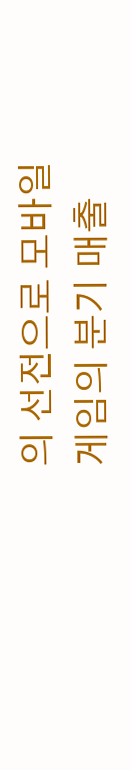의 선전으로 모바일 게임의 분기 매출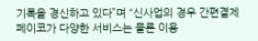기록을 경신하고 있다”며 “신사업의 경우 간편결제 페이코가 다양한 서비스는 물론 이용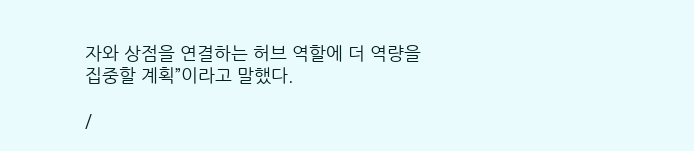자와 상점을 연결하는 허브 역할에 더 역량을 집중할 계획”이라고 말했다.

/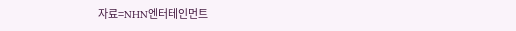자료=NHN엔터테인먼트